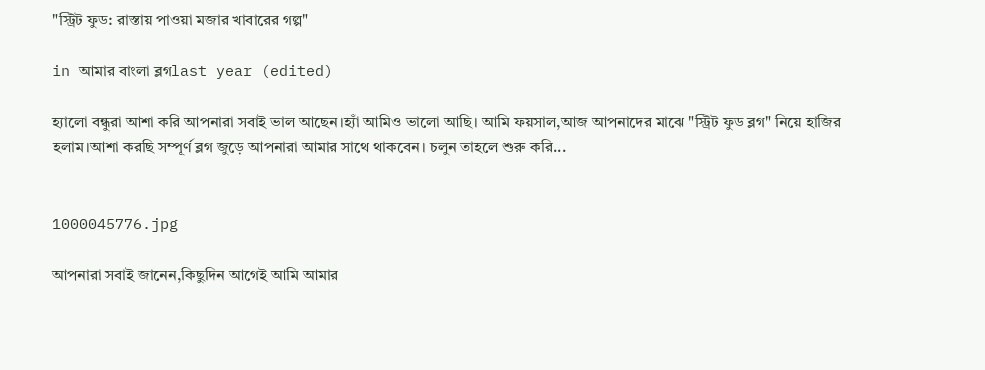"স্ট্রিট ফুড: রাস্তায় পাওয়া মজার খাবারের গল্প"

in আমার বাংলা ব্লগlast year (edited)

হ্যালো বন্ধুরা আশা করি আপনারা সবাই ভাল আছেন।হ্যাঁ আমিও ভালো আছি। আমি ফয়সাল,আজ আপনাদের মাঝে "স্ট্রিট ফুড ব্লগ" নিয়ে হাজির হলাম।আশা করছি সম্পূর্ণ ব্লগ জুড়ে আপনারা আমার সাথে থাকবেন। চলুন তাহলে শুরু করি...


1000045776.jpg

আপনারা সবাই জানেন,কিছুদিন আগেই আমি আমার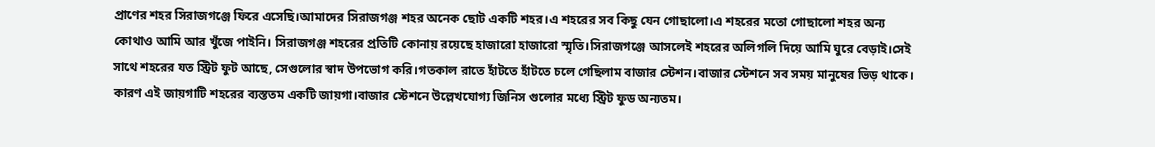প্রাণের শহর সিরাজগঞ্জে ফিরে এসেছি।আমাদের সিরাজগঞ্জ শহর অনেক ছোট একটি শহর।এ শহরের সব কিছু যেন গোছালো।এ শহরের মতো গোছালো শহর অন্য কোথাও আমি আর খুঁজে পাইনি। সিরাজগঞ্জ শহরের প্রতিটি কোনায় রয়েছে হাজারো হাজারো স্মৃতি।সিরাজগঞ্জে আসলেই শহরের অলিগলি দিয়ে আমি ঘুরে বেড়াই।সেই সাথে শহরের যত স্ট্রিট ফুট আছে, সেগুলোর স্বাদ উপভোগ করি।গতকাল রাতে হাঁটতে হাঁটতে চলে গেছিলাম বাজার স্টেশন।বাজার স্টেশনে সব সময় মানুষের ভিড় থাকে। কারণ এই জায়গাটি শহরের ব্যস্ততম একটি জায়গা।বাজার স্টেশনে উল্লেখযোগ্য জিনিস গুলোর মধ্যে স্ট্রিট ফুড অন্যতম।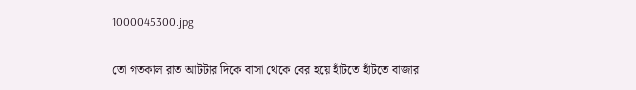1000045300.jpg

তো গতকাল রাত আটটার দিকে বাসা থেকে বের হয়ে হাঁটতে হাঁটতে বাজার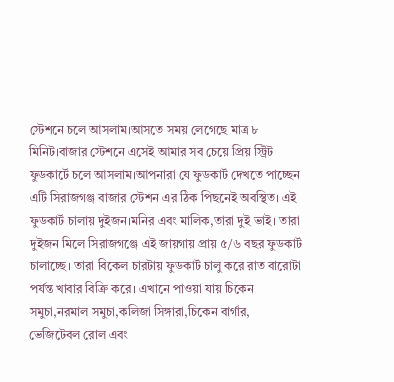স্টেশনে চলে আসলাম।আসতে সময় লেগেছে মাত্র ৮ মিনিট।বাজার স্টেশনে এসেই আমার সব চেয়ে প্রিয় স্ট্রিট ফুডকার্টে চলে আসলাম।আপনারা যে ফুডকার্ট দেখতে পাচ্ছেন এটি সিরাজগঞ্জ বাজার স্টেশন এর ঠিক পিছনেই অবস্থিত। এই ফুডকার্ট চালায় দুইজন।মনির এবং মালিক,তারা দুই ভাই। তারা দুইজন মিলে সিরাজগঞ্জে এই জায়গায় প্রায় ৫/৬ বছর ফুডকার্ট চালাচ্ছে। তারা বিকেল চারটায় ফুডকার্ট চালু করে রাত বারোটা পর্যন্ত খাবার বিক্রি করে। এখানে পাওয়া যায় চিকেন সমুচা,নরমাল সমুচা,কলিজা সিঙ্গারা,চিকেন বার্গার, ভেজিটেবল রোল এবং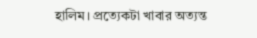হালিম। প্রত্যেকটা খাবার অত্যন্ত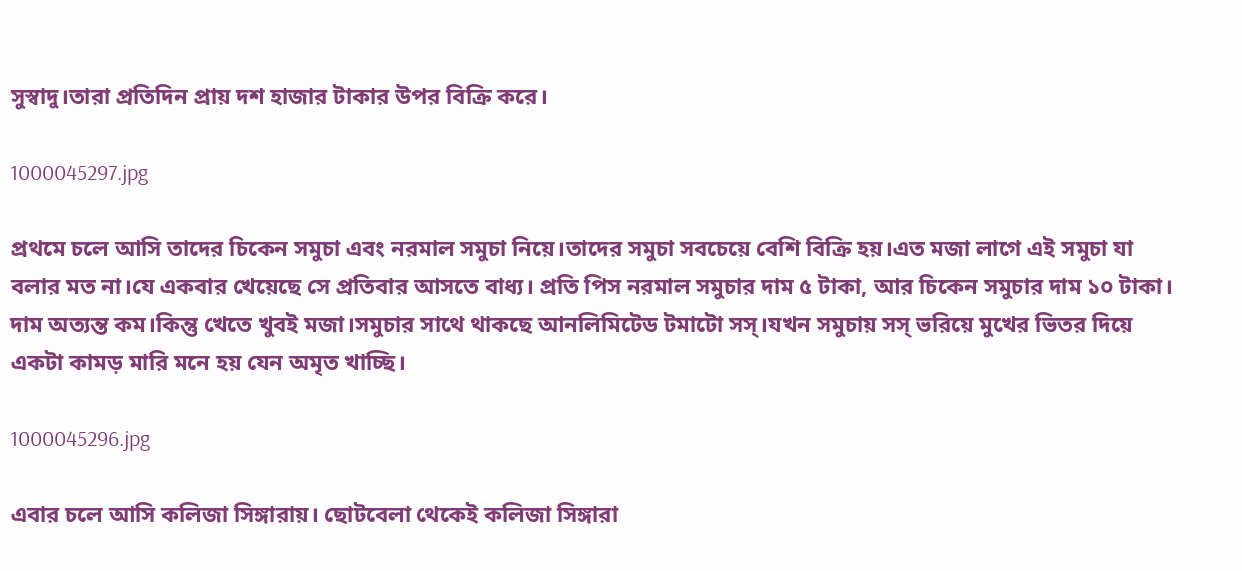সুস্বাদু।তারা প্রতিদিন প্রায় দশ হাজার টাকার উপর বিক্রি করে।

1000045297.jpg

প্রথমে চলে আসি তাদের চিকেন সমুচা এবং নরমাল সমুচা নিয়ে।তাদের সমুচা সবচেয়ে বেশি বিক্রি হয়।এত মজা লাগে এই সমুচা যা বলার মত না।যে একবার খেয়েছে সে প্রতিবার আসতে বাধ্য। প্রতি পিস নরমাল সমুচার দাম ৫ টাকা, আর চিকেন সমুচার দাম ১০ টাকা। দাম অত্যন্ত কম।কিন্তু খেতে খুবই মজা।সমুচার সাথে থাকছে আনলিমিটেড টমাটো সস্।যখন সমুচায় সস্ ভরিয়ে মুখের ভিতর দিয়ে একটা কামড় মারি মনে হয় যেন অমৃত খাচ্ছি।

1000045296.jpg

এবার চলে আসি কলিজা সিঙ্গারায়। ছোটবেলা থেকেই কলিজা সিঙ্গারা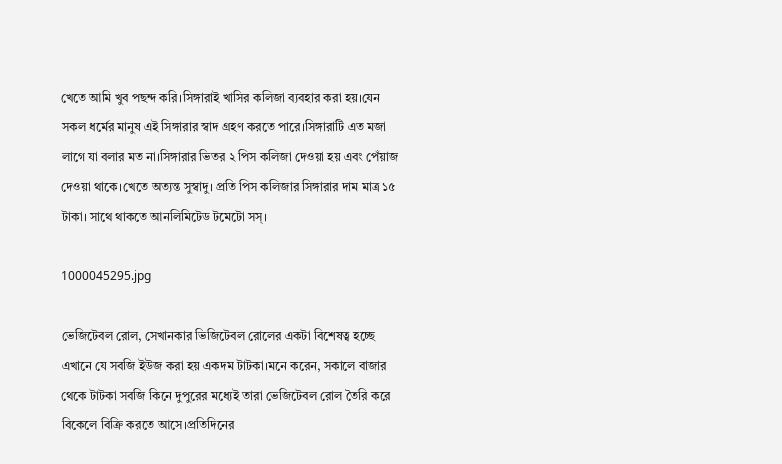খেতে আমি খুব পছন্দ করি।সিঙ্গারাই খাসির কলিজা ব্যবহার করা হয়।যেন সকল ধর্মের মানুষ এই সিঙ্গারার স্বাদ গ্রহণ করতে পারে।সিঙ্গারাটি এত মজা লাগে যা বলার মত না।সিঙ্গারার ভিতর ২ পিস কলিজা দেওয়া হয় এবং পেঁয়াজ দেওয়া থাকে।খেতে অত্যন্ত সুস্বাদু। প্রতি পিস কলিজার সিঙ্গারার দাম মাত্র ১৫ টাকা। সাথে থাকতে আনলিমিটেড টমেটো সস্।

1000045295.jpg

ভেজিটেবল রোল, সেখানকার ভিজিটেবল রোলের একটা বিশেষত্ব হচ্ছে এখানে যে সবজি ইউজ করা হয় একদম টাটকা।মনে করেন, সকালে বাজার থেকে টাটকা সবজি কিনে দুপুরের মধ্যেই তারা ভেজিটেবল রোল তৈরি করে বিকেলে বিক্রি করতে আসে।প্রতিদিনের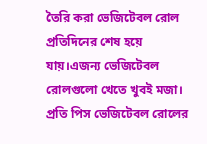তৈরি করা ভেজিটেবল রোল প্রতিদিনের শেষ হয়ে যায়।এজন্য ভেজিটেবল রোলগুলো খেতে খুবই মজা। প্রতি পিস ভেজিটেবল রোলের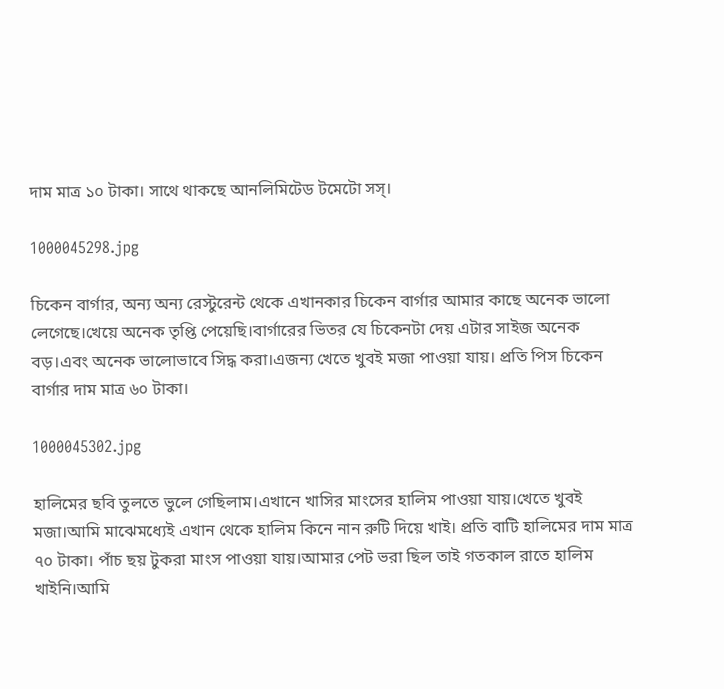দাম মাত্র ১০ টাকা। সাথে থাকছে আনলিমিটেড টমেটো সস্।

1000045298.jpg

চিকেন বার্গার, অন্য অন্য রেস্টুরেন্ট থেকে এখানকার চিকেন বার্গার আমার কাছে অনেক ভালো লেগেছে।খেয়ে অনেক তৃপ্তি পেয়েছি।বার্গারের ভিতর যে চিকেনটা দেয় এটার সাইজ অনেক বড়।এবং অনেক ভালোভাবে সিদ্ধ করা।এজন্য খেতে খুবই মজা পাওয়া যায়। প্রতি পিস চিকেন বার্গার দাম মাত্র ৬০ টাকা।

1000045302.jpg

হালিমের ছবি তুলতে ভুলে গেছিলাম।এখানে খাসির মাংসের হালিম পাওয়া যায়।খেতে খুবই মজা।আমি মাঝেমধ্যেই এখান থেকে হালিম কিনে নান রুটি দিয়ে খাই। প্রতি বাটি হালিমের দাম মাত্র ৭০ টাকা। পাঁচ ছয় টুকরা মাংস পাওয়া যায়।আমার পেট ভরা ছিল তাই গতকাল রাতে হালিম খাইনি।আমি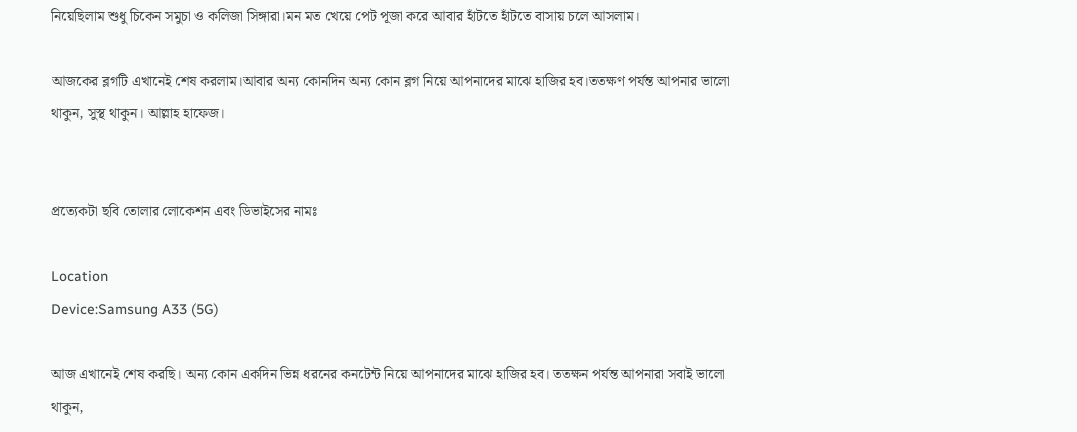নিয়েছিলাম শুধু চিকেন সমুচা ও কলিজা সিঙ্গারা।মন মত খেয়ে পেট পূজা করে আবার হাঁটতে হাঁটতে বাসায় চলে আসলাম।

আজকের ব্লগটি এখানেই শেষ করলাম।আবার অন্য কোনদিন অন্য কোন ব্লগ নিয়ে আপনাদের মাঝে হাজির হব।ততক্ষণ পর্যন্ত আপনার ভালো থাকুন, সুস্থ থাকুন। আল্লাহ হাফেজ।


প্রত্যেকটা ছবি তোলার লোকেশন এবং ডিভাইসের নামঃ

Location
Device:Samsung A33 (5G)

আজ এখানেই শেষ করছি। অন্য কোন একদিন ভিন্ন ধরনের কনটেন্ট নিয়ে আপনাদের মাঝে হাজির হব। ততক্ষন পর্যন্ত আপনারা সবাই ভালো থাকুন,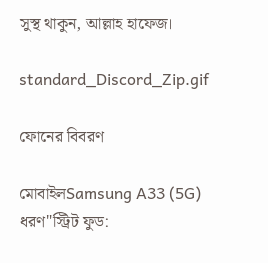সুস্থ থাকুন, আল্লাহ হাফেজ।

standard_Discord_Zip.gif

ফোনের বিবরণ

মোবাইলSamsung A33 (5G)
ধরণ"স্ট্রিট ফুড: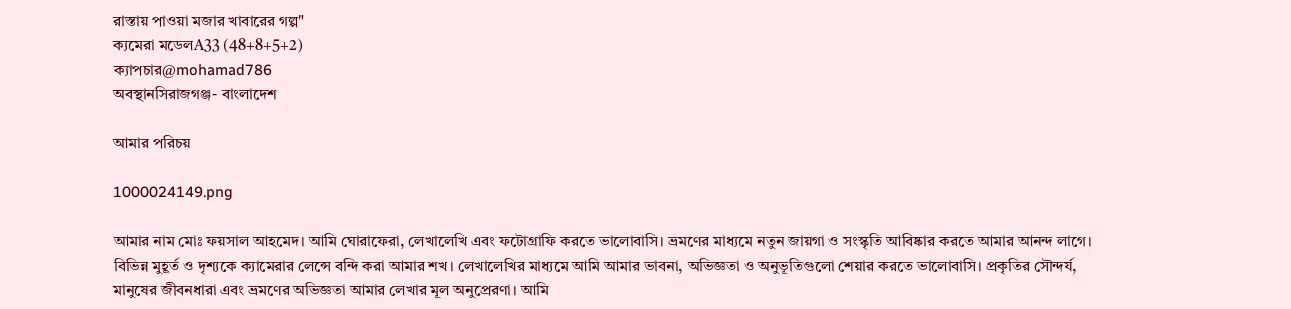রাস্তায় পাওয়া মজার খাবারের গল্প"
ক্যমেরা মডেলA33 (48+8+5+2)
ক্যাপচার@mohamad786
অবস্থানসিরাজগঞ্জ- বাংলাদেশ

আমার পরিচয়

1000024149.png

আমার নাম মোঃ ফয়সাল আহমেদ। আমি ঘোরাফেরা, লেখালেখি এবং ফটোগ্রাফি করতে ভালোবাসি। ভ্রমণের মাধ্যমে নতুন জায়গা ও সংস্কৃতি আবিষ্কার করতে আমার আনন্দ লাগে। বিভিন্ন মুহূর্ত ও দৃশ্যকে ক্যামেরার লেন্সে বন্দি করা আমার শখ। লেখালেখির মাধ্যমে আমি আমার ভাবনা, অভিজ্ঞতা ও অনুভূতিগুলো শেয়ার করতে ভালোবাসি। প্রকৃতির সৌন্দর্য, মানুষের জীবনধারা এবং ভ্রমণের অভিজ্ঞতা আমার লেখার মূল অনুপ্রেরণা। আমি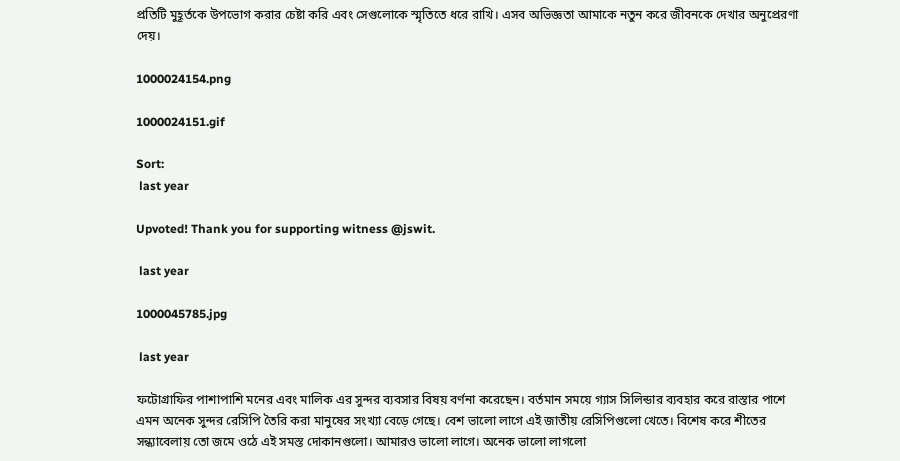প্রতিটি মুহূর্তকে উপভোগ করার চেষ্টা করি এবং সেগুলোকে স্মৃতিতে ধরে রাখি। এসব অভিজ্ঞতা আমাকে নতুন করে জীবনকে দেখার অনুপ্রেরণা দেয়।

1000024154.png

1000024151.gif

Sort:
 last year

Upvoted! Thank you for supporting witness @jswit.

 last year

1000045785.jpg

 last year

ফটোগ্রাফির পাশাপাশি মনের এবং মালিক এর সুন্দর ব্যবসার বিষয় বর্ণনা করেছেন। বর্তমান সময়ে গ্যাস সিলিন্ডার ব্যবহার করে রাস্তার পাশে এমন অনেক সুন্দর রেসিপি তৈরি করা মানুষের সংখ্যা বেড়ে গেছে। বেশ ভালো লাগে এই জাতীয় রেসিপিগুলো খেতে। বিশেষ করে শীতের সন্ধ্যাবেলায় তো জমে ওঠে এই সমস্ত দোকানগুলো। আমারও ভালো লাগে। অনেক ভালো লাগলো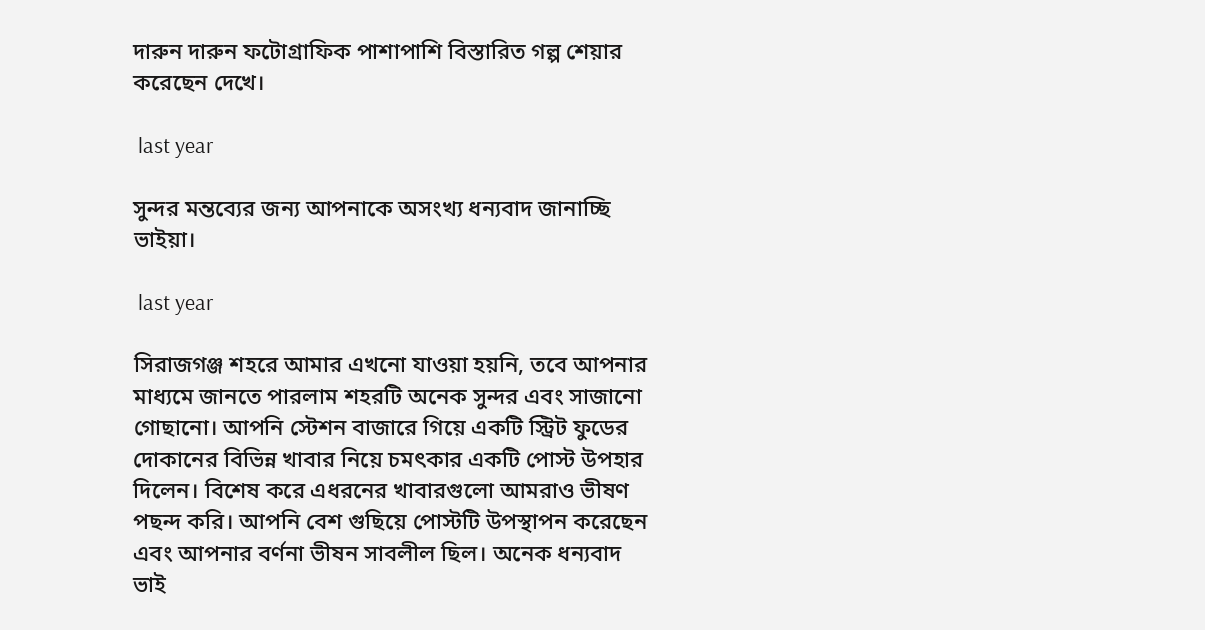দারুন দারুন ফটোগ্রাফিক পাশাপাশি বিস্তারিত গল্প শেয়ার করেছেন দেখে।

 last year

সুন্দর মন্তব্যের জন্য আপনাকে অসংখ্য ধন্যবাদ জানাচ্ছি ভাইয়া।

 last year

সিরাজগঞ্জ শহরে আমার এখনো যাওয়া হয়নি, তবে আপনার মাধ্যমে জানতে পারলাম শহরটি অনেক সুন্দর এবং সাজানো গোছানো। আপনি স্টেশন বাজারে গিয়ে একটি স্ট্রিট ফুডের দোকানের বিভিন্ন খাবার নিয়ে চমৎকার একটি পোস্ট উপহার দিলেন। বিশেষ করে এধরনের খাবারগুলো আমরাও ভীষণ পছন্দ করি। আপনি বেশ গুছিয়ে পোস্টটি উপস্থাপন করেছেন এবং আপনার বর্ণনা ভীষন সাবলীল ছিল। অনেক ধন্যবাদ ভাই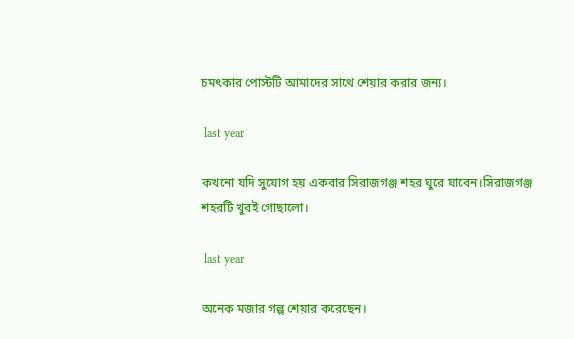চমৎকার পোস্টটি আমাদের সাথে শেয়ার করার জন্য।

 last year

কখনো যদি সুযোগ হয় একবার সিরাজগঞ্জ শহর ঘুরে যাবেন।সিরাজগঞ্জ শহরটি খুবই গোছালো।

 last year

অনেক মজার গল্প শেয়ার করেছেন।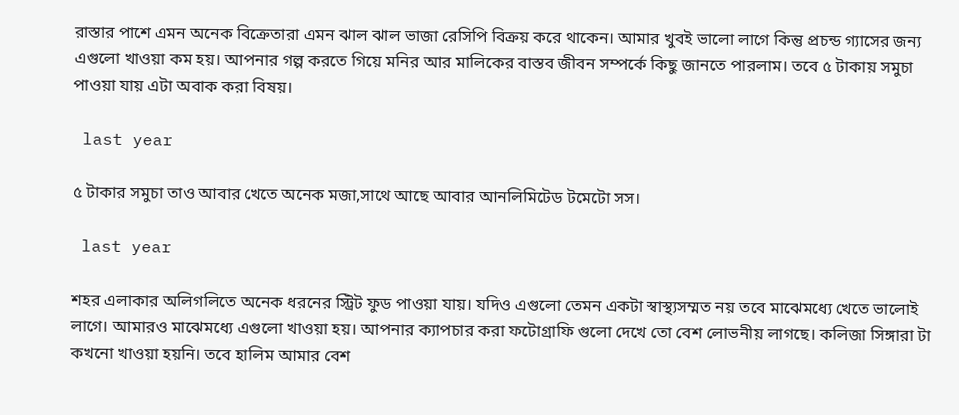রাস্তার পাশে এমন অনেক বিক্রেতারা এমন ঝাল ঝাল ভাজা রেসিপি বিক্রয় করে থাকেন। আমার খুবই ভালো লাগে কিন্তু প্রচন্ড গ্যাসের জন্য এগুলো খাওয়া কম হয়। আপনার গল্প করতে গিয়ে মনির আর মালিকের বাস্তব জীবন সম্পর্কে কিছু জানতে পারলাম। তবে ৫ টাকায় সমুচা পাওয়া যায় এটা অবাক করা বিষয়।

 last year

৫ টাকার সমুচা তাও আবার খেতে অনেক মজা,সাথে আছে আবার আনলিমিটেড টমেটো সস।

 last year

শহর এলাকার অলিগলিতে অনেক ধরনের স্ট্রিট ফুড পাওয়া যায়। যদিও এগুলো তেমন একটা স্বাস্থ্যসম্মত নয় তবে মাঝেমধ্যে খেতে ভালোই লাগে। আমারও মাঝেমধ্যে এগুলো খাওয়া হয়। আপনার ক্যাপচার করা ফটোগ্রাফি গুলো দেখে তো বেশ লোভনীয় লাগছে। কলিজা সিঙ্গারা টা কখনো খাওয়া হয়নি। তবে হালিম আমার বেশ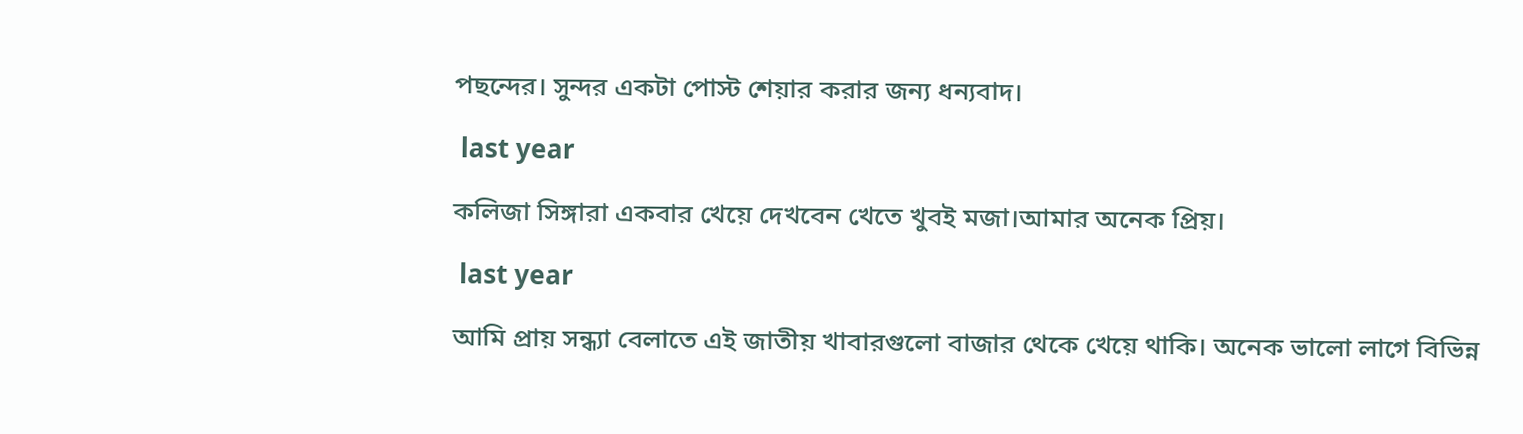পছন্দের। সুন্দর একটা পোস্ট শেয়ার করার জন্য ধন্যবাদ।

 last year

কলিজা সিঙ্গারা একবার খেয়ে দেখবেন খেতে খুবই মজা।আমার অনেক প্রিয়।

 last year

আমি প্রায় সন্ধ্যা বেলাতে এই জাতীয় খাবারগুলো বাজার থেকে খেয়ে থাকি। অনেক ভালো লাগে বিভিন্ন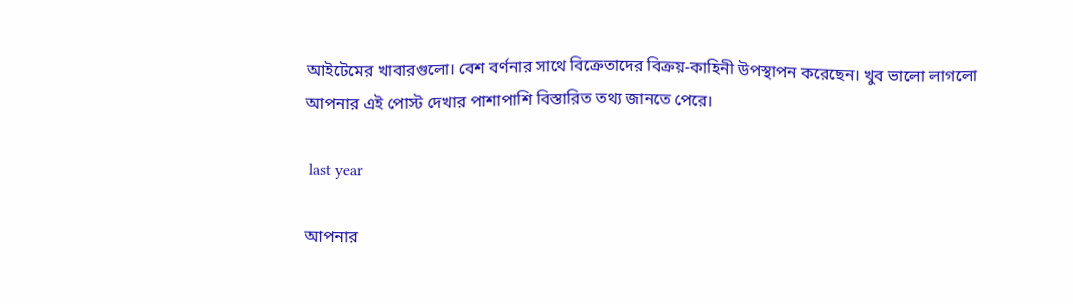আইটেমের খাবারগুলো। বেশ বর্ণনার সাথে বিক্রেতাদের বিক্রয়-কাহিনী উপস্থাপন করেছেন। খুব ভালো লাগলো আপনার এই পোস্ট দেখার পাশাপাশি বিস্তারিত তথ্য জানতে পেরে।

 last year

আপনার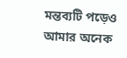মন্তব্যটি পড়েও আমার অনেক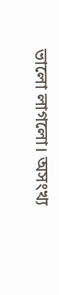ভালো লাগলো। অসংখ্য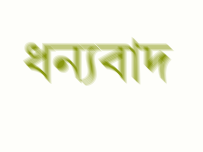ধন্যবাদ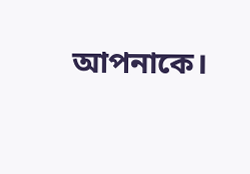আপনাকে।